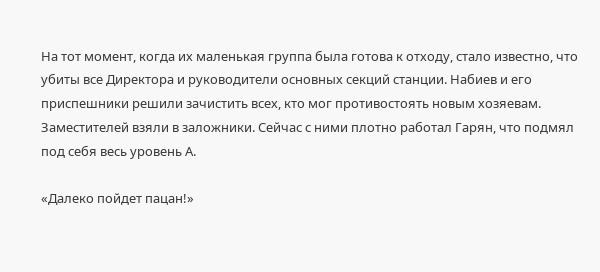На тот момент, когда их маленькая группа была готова к отходу, стало известно, что убиты все Директора и руководители основных секций станции. Набиев и его приспешники решили зачистить всех, кто мог противостоять новым хозяевам. Заместителей взяли в заложники. Сейчас с ними плотно работал Гарян, что подмял под себя весь уровень А.

«Далеко пойдет пацан!»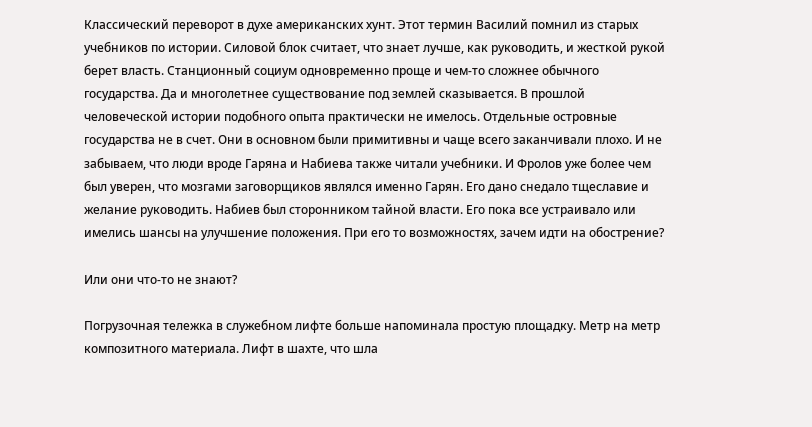Классический переворот в духе американских хунт. Этот термин Василий помнил из старых учебников по истории. Силовой блок считает, что знает лучше, как руководить, и жесткой рукой берет власть. Станционный социум одновременно проще и чем-то сложнее обычного государства. Да и многолетнее существование под землей сказывается. В прошлой человеческой истории подобного опыта практически не имелось. Отдельные островные государства не в счет. Они в основном были примитивны и чаще всего заканчивали плохо. И не забываем, что люди вроде Гаряна и Набиева также читали учебники. И Фролов уже более чем был уверен, что мозгами заговорщиков являлся именно Гарян. Его дано снедало тщеславие и желание руководить. Набиев был сторонником тайной власти. Его пока все устраивало или имелись шансы на улучшение положения. При его то возможностях, зачем идти на обострение?

Или они что-то не знают?

Погрузочная тележка в служебном лифте больше напоминала простую площадку. Метр на метр композитного материала. Лифт в шахте, что шла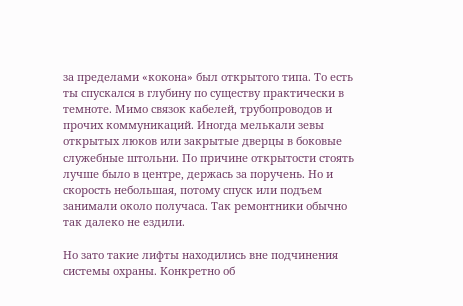за пределами «кокона» был открытого типа. То есть ты спускался в глубину по существу практически в темноте. Мимо связок кабелей, трубопроводов и прочих коммуникаций. Иногда мелькали зевы открытых люков или закрытые дверцы в боковые служебные штольни. По причине открытости стоять лучше было в центре, держась за поручень. Но и скорость небольшая, потому спуск или подъем занимали около получаса. Так ремонтники обычно так далеко не ездили.

Но зато такие лифты находились вне подчинения системы охраны. Конкретно об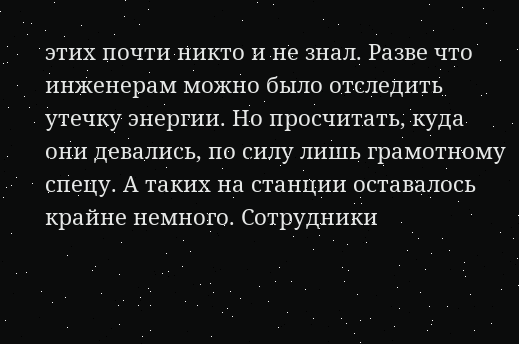этих почти никто и не знал. Разве что инженерам можно было отследить утечку энергии. Но просчитать, куда они девались, по силу лишь грамотному спецу. А таких на станции оставалось крайне немного. Сотрудники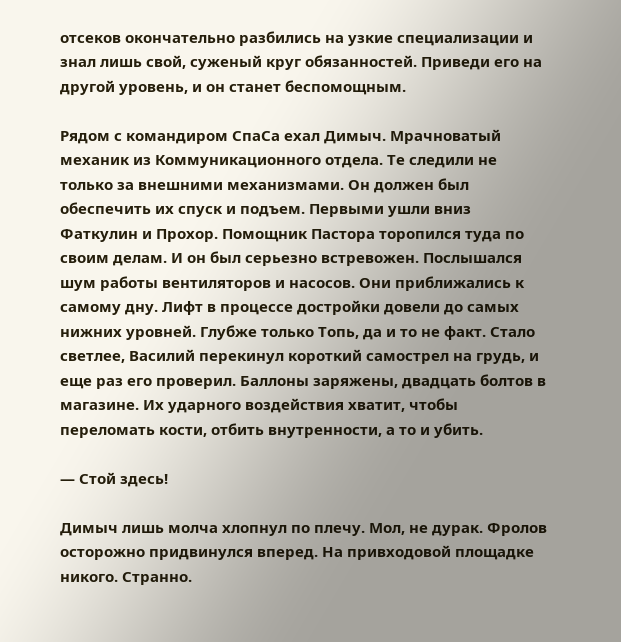отсеков окончательно разбились на узкие специализации и знал лишь свой, суженый круг обязанностей. Приведи его на другой уровень, и он станет беспомощным.

Рядом с командиром СпаСа ехал Димыч. Мрачноватый механик из Коммуникационного отдела. Те следили не только за внешними механизмами. Он должен был обеспечить их спуск и подъем. Первыми ушли вниз Фаткулин и Прохор. Помощник Пастора торопился туда по своим делам. И он был серьезно встревожен. Послышался шум работы вентиляторов и насосов. Они приближались к самому дну. Лифт в процессе достройки довели до самых нижних уровней. Глубже только Топь, да и то не факт. Стало светлее, Василий перекинул короткий самострел на грудь, и еще раз его проверил. Баллоны заряжены, двадцать болтов в магазине. Их ударного воздействия хватит, чтобы переломать кости, отбить внутренности, а то и убить.

— Стой здесь!

Димыч лишь молча хлопнул по плечу. Мол, не дурак. Фролов осторожно придвинулся вперед. На привходовой площадке никого. Странно.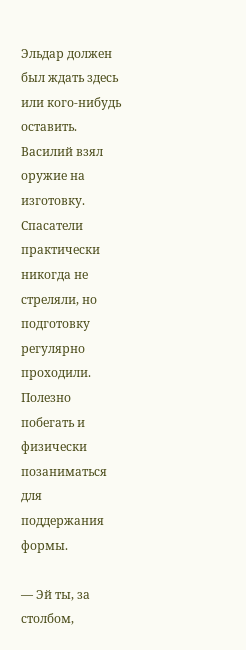Эльдар должен был ждать здесь или кого-нибудь оставить. Василий взял оружие на изготовку. Спасатели практически никогда не стреляли, но подготовку регулярно проходили. Полезно побегать и физически позаниматься для поддержания формы.

— Эй ты, за столбом,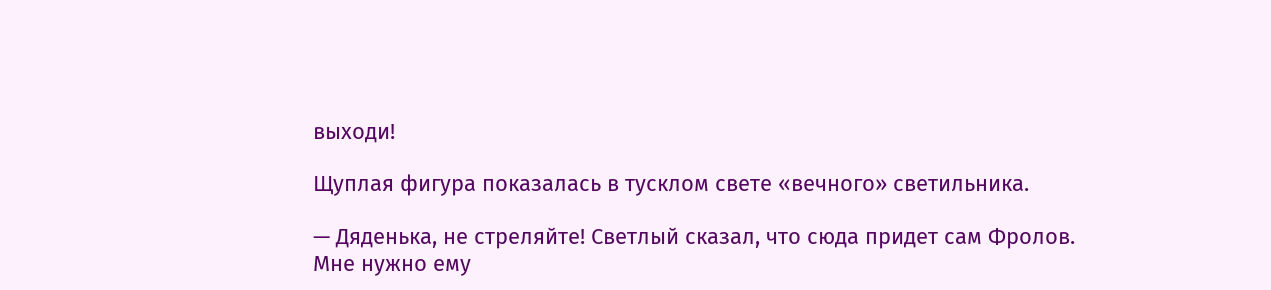выходи!

Щуплая фигура показалась в тусклом свете «вечного» светильника.

— Дяденька, не стреляйте! Светлый сказал, что сюда придет сам Фролов. Мне нужно ему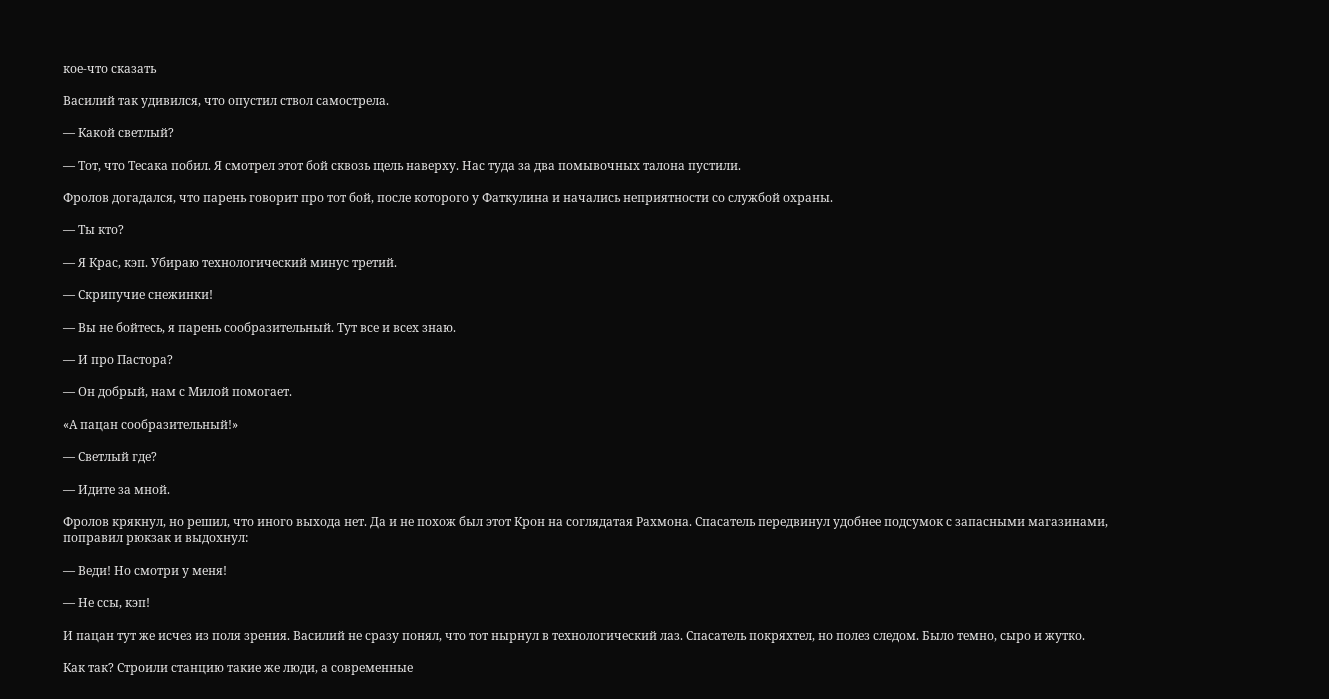кое-что сказать

Василий так удивился, что опустил ствол самострела.

— Какой светлый?

— Тот, что Тесака побил. Я смотрел этот бой сквозь щель наверху. Нас туда за два помывочных талона пустили.

Фролов догадался, что парень говорит про тот бой, после которого у Фаткулина и начались неприятности со службой охраны.

— Ты кто?

— Я Крас, кэп. Убираю технологический минус третий.

— Скрипучие снежинки!

— Вы не бойтесь, я парень сообразительный. Тут все и всех знаю.

— И про Пастора?

— Он добрый, нам с Милой помогает.

«А пацан сообразительный!»

— Светлый где?

— Идите за мной.

Фролов крякнул, но решил, что иного выхода нет. Да и не похож был этот Крон на соглядатая Рахмона. Спасатель передвинул удобнее подсумок с запасными магазинами, поправил рюкзак и выдохнул:

— Веди! Но смотри у меня!

— Не ссы, кэп!

И пацан тут же исчез из поля зрения. Василий не сразу понял, что тот нырнул в технологический лаз. Спасатель покряхтел, но полез следом. Было темно, сыро и жутко.

Как так? Строили станцию такие же люди, а современные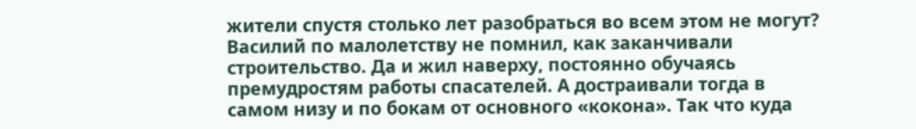жители спустя столько лет разобраться во всем этом не могут? Василий по малолетству не помнил, как заканчивали строительство. Да и жил наверху, постоянно обучаясь премудростям работы спасателей. А достраивали тогда в самом низу и по бокам от основного «кокона». Так что куда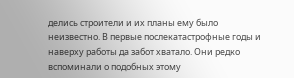делись строители и их планы ему было неизвестно. В первые послекатастрофные годы и наверху работы да забот хватало. Они редко вспоминали о подобных этому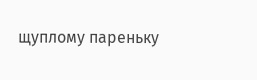щуплому пареньку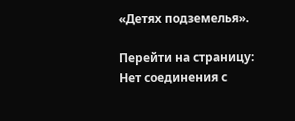«Детях подземелья».

Перейти на страницу:
Нет соединения с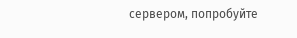сервером, попробуйте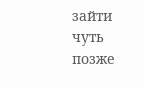зайти чуть позже